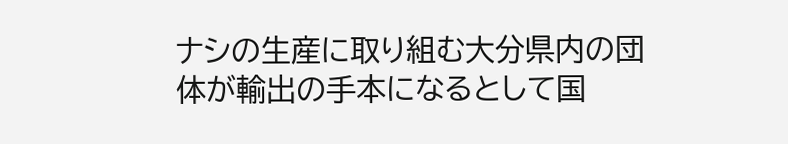ナシの生産に取り組む大分県内の団体が輸出の手本になるとして国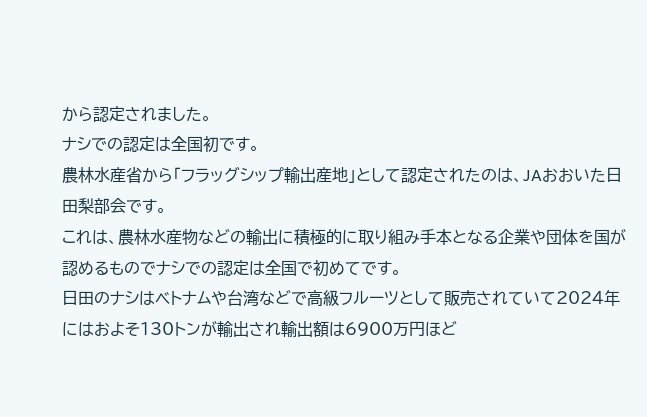から認定されました。
ナシでの認定は全国初です。
農林水産省から「フラッグシップ輸出産地」として認定されたのは、JAおおいた日田梨部会です。
これは、農林水産物などの輸出に積極的に取り組み手本となる企業や団体を国が認めるものでナシでの認定は全国で初めてです。
日田のナシはベトナムや台湾などで高級フルーツとして販売されていて2024年にはおよそ130トンが輸出され輸出額は6900万円ほど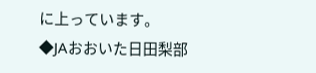に上っています。
◆JAおおいた日田梨部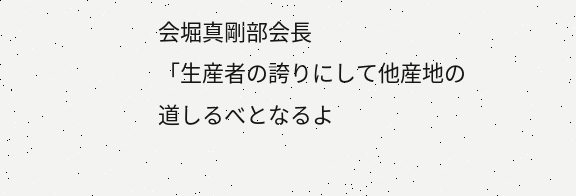会堀真剛部会長
「生産者の誇りにして他産地の道しるべとなるよ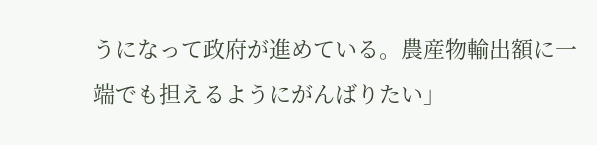うになって政府が進めている。農産物輸出額に一端でも担えるようにがんばりたい」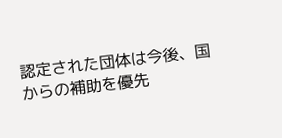認定された団体は今後、国からの補助を優先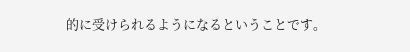的に受けられるようになるということです。